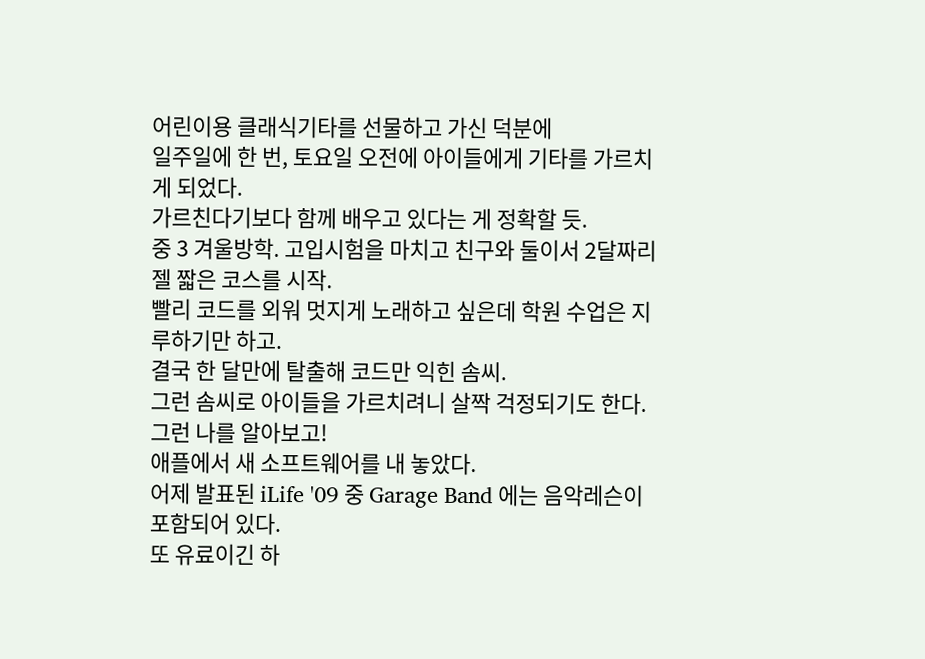어린이용 클래식기타를 선물하고 가신 덕분에
일주일에 한 번, 토요일 오전에 아이들에게 기타를 가르치게 되었다.
가르친다기보다 함께 배우고 있다는 게 정확할 듯.
중 3 겨울방학. 고입시험을 마치고 친구와 둘이서 2달짜리 젤 짧은 코스를 시작.
빨리 코드를 외워 멋지게 노래하고 싶은데 학원 수업은 지루하기만 하고.
결국 한 달만에 탈출해 코드만 익힌 솜씨.
그런 솜씨로 아이들을 가르치려니 살짝 걱정되기도 한다.
그런 나를 알아보고!
애플에서 새 소프트웨어를 내 놓았다.
어제 발표된 iLife '09 중 Garage Band 에는 음악레슨이 포함되어 있다.
또 유료이긴 하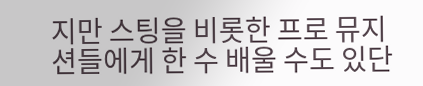지만 스팅을 비롯한 프로 뮤지션들에게 한 수 배울 수도 있단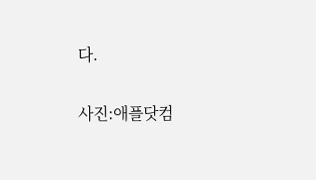다.

사진:애플닷컴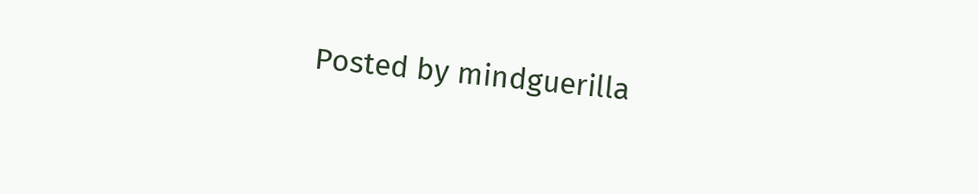Posted by mindguerilla